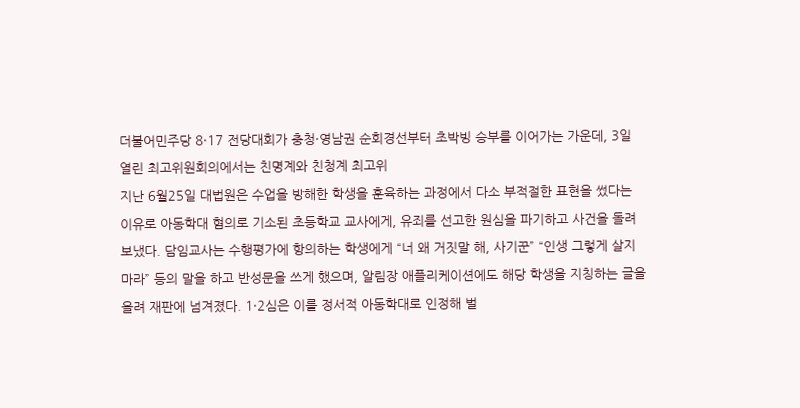더불어민주당 8·17 전당대회가 충청·영남권 순회경선부터 초박빙 승부를 이어가는 가운데, 3일 열린 최고위원회의에서는 친명계와 친청계 최고위
지난 6월25일 대법원은 수업을 방해한 학생을 훈육하는 과정에서 다소 부적절한 표현을 썼다는 이유로 아동학대 혐의로 기소된 초등학교 교사에게, 유죄를 선고한 원심을 파기하고 사건을 돌려보냈다. 담임교사는 수행평가에 항의하는 학생에게 “너 왜 거짓말 해, 사기꾼” “인생 그렇게 살지 마라” 등의 말을 하고 반성문을 쓰게 했으며, 알림장 애플리케이션에도 해당 학생을 지칭하는 글을 올려 재판에 넘겨졌다. 1·2심은 이를 정서적 아동학대로 인정해 벌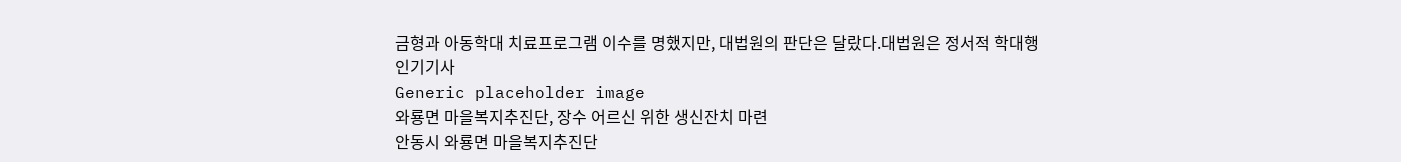금형과 아동학대 치료프로그램 이수를 명했지만, 대법원의 판단은 달랐다.대법원은 정서적 학대행
인기기사
Generic placeholder image
와룡면 마을복지추진단, 장수 어르신 위한 생신잔치 마련
안동시 와룡면 마을복지추진단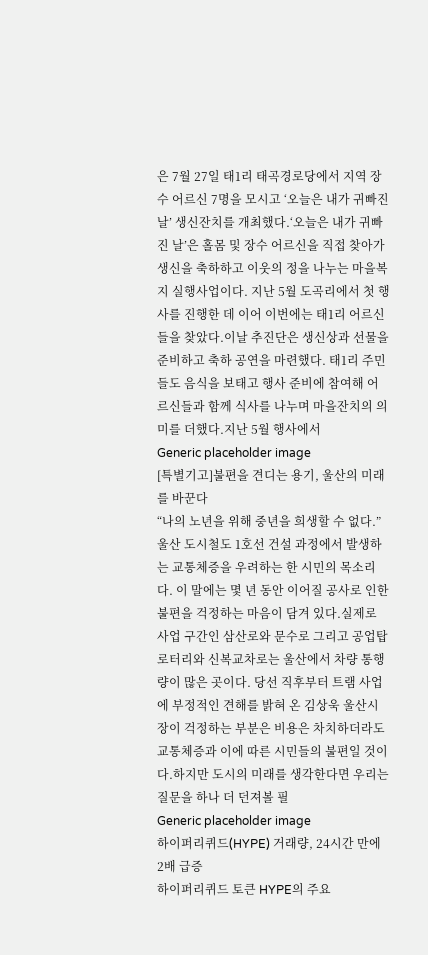은 7월 27일 태1리 태곡경로당에서 지역 장수 어르신 7명을 모시고 ‘오늘은 내가 귀빠진 날’ 생신잔치를 개최했다.‘오늘은 내가 귀빠진 날’은 홀몸 및 장수 어르신을 직접 찾아가 생신을 축하하고 이웃의 정을 나누는 마을복지 실행사업이다. 지난 5월 도곡리에서 첫 행사를 진행한 데 이어 이번에는 태1리 어르신들을 찾았다.이날 추진단은 생신상과 선물을 준비하고 축하 공연을 마련했다. 태1리 주민들도 음식을 보태고 행사 준비에 참여해 어르신들과 함께 식사를 나누며 마을잔치의 의미를 더했다.지난 5월 행사에서
Generic placeholder image
[특별기고]불편을 견디는 용기, 울산의 미래를 바꾼다
“나의 노년을 위해 중년을 희생할 수 없다.”울산 도시철도 1호선 건설 과정에서 발생하는 교통체증을 우려하는 한 시민의 목소리다. 이 말에는 몇 년 동안 이어질 공사로 인한 불편을 걱정하는 마음이 담겨 있다.실제로 사업 구간인 삼산로와 문수로 그리고 공업탑로터리와 신복교차로는 울산에서 차량 통행량이 많은 곳이다. 당선 직후부터 트램 사업에 부정적인 견해를 밝혀 온 김상욱 울산시장이 걱정하는 부분은 비용은 차치하더라도 교통체증과 이에 따른 시민들의 불편일 것이다.하지만 도시의 미래를 생각한다면 우리는 질문을 하나 더 던져볼 필
Generic placeholder image
하이퍼리퀴드(HYPE) 거래량, 24시간 만에 2배 급증
하이퍼리퀴드 토큰 HYPE의 주요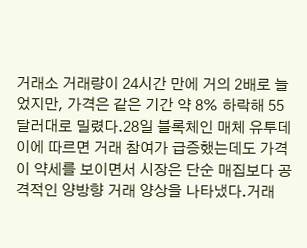거래소 거래량이 24시간 만에 거의 2배로 늘었지만, 가격은 같은 기간 약 8% 하락해 55달러대로 밀렸다.28일 블록체인 매체 유투데이에 따르면 거래 참여가 급증했는데도 가격이 약세를 보이면서 시장은 단순 매집보다 공격적인 양방향 거래 양상을 나타냈다.거래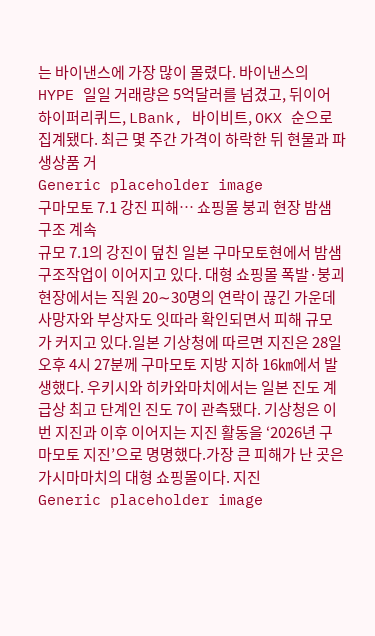는 바이낸스에 가장 많이 몰렸다. 바이낸스의 HYPE 일일 거래량은 5억달러를 넘겼고, 뒤이어 하이퍼리퀴드, LBank, 바이비트, OKX 순으로 집계됐다. 최근 몇 주간 가격이 하락한 뒤 현물과 파생상품 거
Generic placeholder image
구마모토 7.1 강진 피해… 쇼핑몰 붕괴 현장 밤샘 구조 계속
규모 7.1의 강진이 덮친 일본 구마모토현에서 밤샘 구조작업이 이어지고 있다. 대형 쇼핑몰 폭발·붕괴 현장에서는 직원 20∼30명의 연락이 끊긴 가운데 사망자와 부상자도 잇따라 확인되면서 피해 규모가 커지고 있다.일본 기상청에 따르면 지진은 28일 오후 4시 27분께 구마모토 지방 지하 16㎞에서 발생했다. 우키시와 히카와마치에서는 일본 진도 계급상 최고 단계인 진도 7이 관측됐다. 기상청은 이번 지진과 이후 이어지는 지진 활동을 ‘2026년 구마모토 지진’으로 명명했다.가장 큰 피해가 난 곳은 가시마마치의 대형 쇼핑몰이다. 지진
Generic placeholder image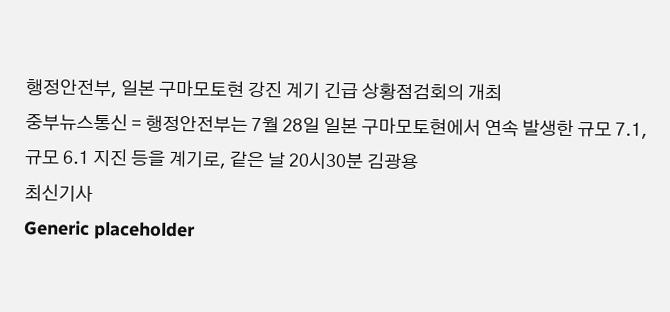행정안전부, 일본 구마모토현 강진 계기 긴급 상황점검회의 개최
중부뉴스통신 = 행정안전부는 7월 28일 일본 구마모토현에서 연속 발생한 규모 7.1, 규모 6.1 지진 등을 계기로, 같은 날 20시30분 김광용
최신기사
Generic placeholder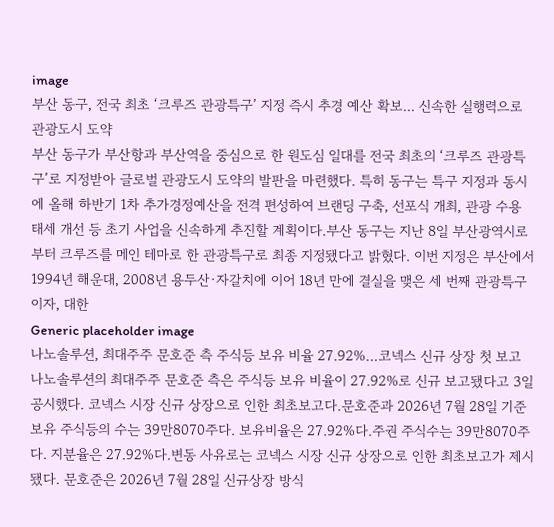image
부산 동구, 전국 최초 ‘크루즈 관광특구’ 지정 즉시 추경 예산 확보... 신속한 실행력으로 관광도시 도약
부산 동구가 부산항과 부산역을 중심으로 한 원도심 일대를 전국 최초의 ‘크루즈 관광특구’로 지정받아 글로벌 관광도시 도약의 발판을 마련했다. 특히 동구는 특구 지정과 동시에 올해 하반기 1차 추가경정예산을 전격 편성하여 브랜딩 구축, 선포식 개최, 관광 수용 태세 개선 등 초기 사업을 신속하게 추진할 계획이다.부산 동구는 지난 8일 부산광역시로부터 크루즈를 메인 테마로 한 관광특구로 최종 지정됐다고 밝혔다. 이번 지정은 부산에서 1994년 해운대, 2008년 용두산·자갈치에 이어 18년 만에 결실을 맺은 세 번째 관광특구이자, 대한
Generic placeholder image
나노솔루션, 최대주주 문호준 측 주식등 보유 비율 27.92%…코넥스 신규 상장 첫 보고
나노솔루션의 최대주주 문호준 측은 주식등 보유 비율이 27.92%로 신규 보고됐다고 3일 공시했다. 코넥스 시장 신규 상장으로 인한 최초보고다.문호준과 2026년 7월 28일 기준 보유 주식등의 수는 39만8070주다. 보유비율은 27.92%다.주권 주식수는 39만8070주다. 지분율은 27.92%다.변동 사유로는 코넥스 시장 신규 상장으로 인한 최초보고가 제시됐다. 문호준은 2026년 7월 28일 신규상장 방식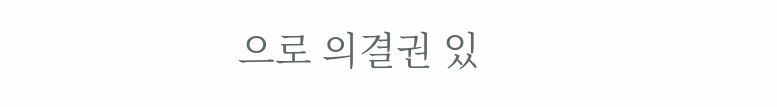으로 의결권 있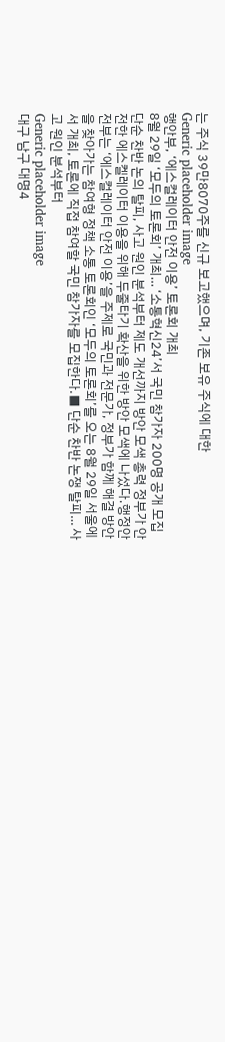는 주식 39만8070주를 신규 보고했으며, 기존 보유 주식에 대한
Generic placeholder image
행안부, ‘에스컬레이터 안전 이용’ 토론회 개최
8월 29일 ‘모두의 토론회’ 개최… ‘소통혁신24’서 국민 참가자 200명 공개 모집단순 찬반 논의 탈피, 사고 원인 분석부터 제도 개선까지 방안 모색 총력 정부가 안전한 에스켈레이터 이용을 위해 두줄타기 확산을 위한 방안 모색에 나섰다.행정안전부는 ‘에스컬레이터 안전 이용’을 주제로 국민과 전문가, 정부가 함께 해결 방안을 찾아가는 참여형 정책 소통 토론회인 ‘모두의 토론회’를 오는 8월 29일 서울에서 개최, 토론에 직접 참여할 국민 참가자를 모집한다.■ 단순 찬반 논쟁 탈피… 사고 원인 분석부터
Generic placeholder image
대구 남구 대명4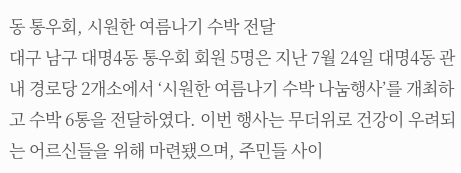동 통우회, 시원한 여름나기 수박 전달
대구 남구 대명4동 통우회 회원 5명은 지난 7월 24일 대명4동 관내 경로당 2개소에서 ‘시원한 여름나기 수박 나눔행사’를 개최하고 수박 6통을 전달하였다. 이번 행사는 무더위로 건강이 우려되는 어르신들을 위해 마련됐으며, 주민들 사이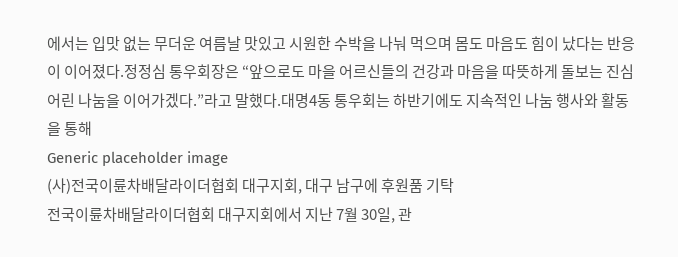에서는 입맛 없는 무더운 여름날 맛있고 시원한 수박을 나눠 먹으며 몸도 마음도 힘이 났다는 반응이 이어졌다.정정심 통우회장은 “앞으로도 마을 어르신들의 건강과 마음을 따뜻하게 돌보는 진심어린 나눔을 이어가겠다.”라고 말했다.대명4동 통우회는 하반기에도 지속적인 나눔 행사와 활동을 통해
Generic placeholder image
(사)전국이륜차배달라이더협회 대구지회, 대구 남구에 후원품 기탁
전국이륜차배달라이더협회 대구지회에서 지난 7월 30일, 관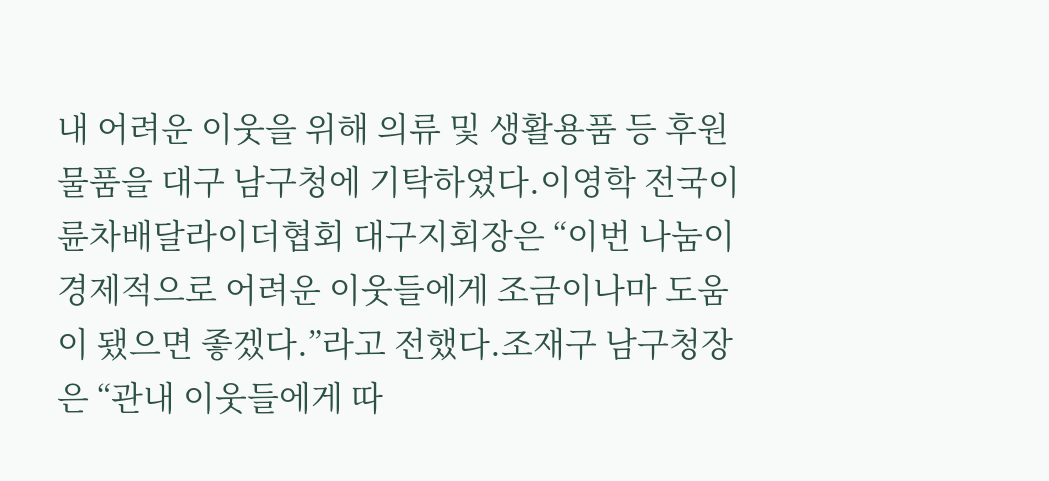내 어려운 이웃을 위해 의류 및 생활용품 등 후원 물품을 대구 남구청에 기탁하였다.이영학 전국이륜차배달라이더협회 대구지회장은 “이번 나눔이 경제적으로 어려운 이웃들에게 조금이나마 도움이 됐으면 좋겠다.”라고 전했다.조재구 남구청장은 “관내 이웃들에게 따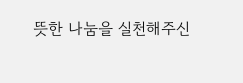뜻한 나눔을 실천해주신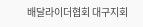배달라이더협회 대구지회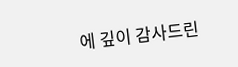에 깊이 감사드린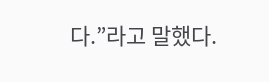다.”라고 말했다.